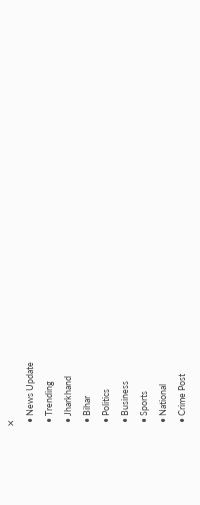✕
  • News Update
  • Trending
  • Jharkhand
  • Bihar
  • Politics
  • Business
  • Sports
  • National
  • Crime Post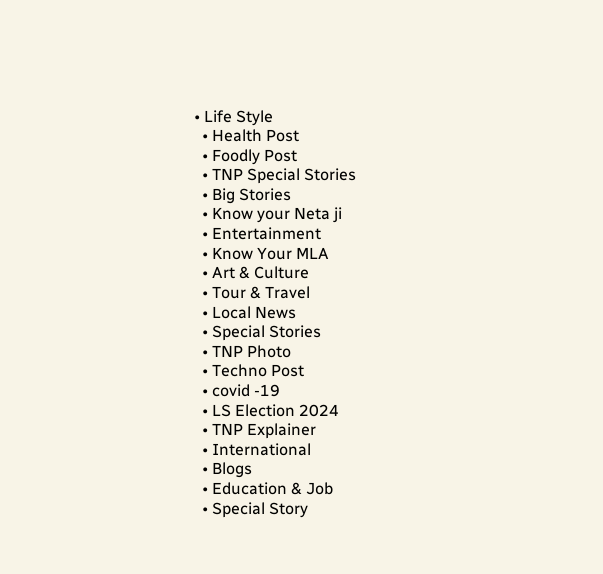• Life Style
  • Health Post
  • Foodly Post
  • TNP Special Stories
  • Big Stories
  • Know your Neta ji
  • Entertainment
  • Know Your MLA
  • Art & Culture
  • Tour & Travel
  • Local News
  • Special Stories
  • TNP Photo
  • Techno Post
  • covid -19
  • LS Election 2024
  • TNP Explainer
  • International
  • Blogs
  • Education & Job
  • Special Story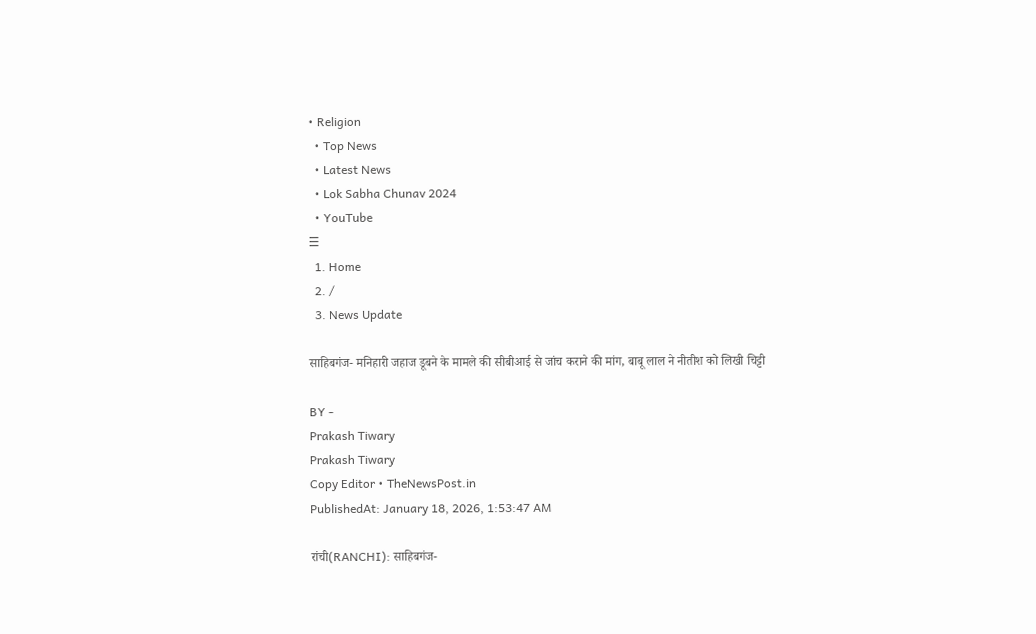• Religion
  • Top News
  • Latest News
  • Lok Sabha Chunav 2024
  • YouTube
☰
  1. Home
  2. /
  3. News Update

साहिबगंज- मनिहारी जहाज डूबने के मामले की सीबीआई से जांच कराने की मांग, बाबू लाल ने नीतीश को लिखी चिट्टी

BY -
Prakash Tiwary
Prakash Tiwary
Copy Editor • TheNewsPost.in
PublishedAt: January 18, 2026, 1:53:47 AM

रांची(RANCHI): साहिबगंज-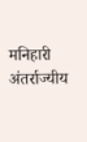मनिहारी अंतर्राज्यीय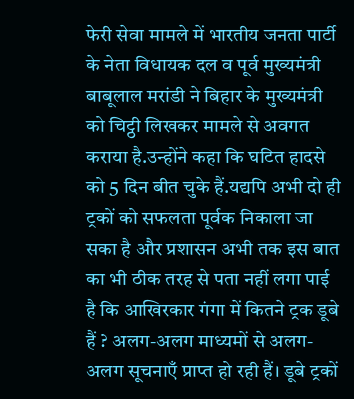फेरी सेवा मामले में भारतीय जनता पार्टी के नेता विधायक दल व पूर्व मुख्यमंत्री बाबूलाल मरांडी ने बिहार के मुख्यमंत्री को चिट्ठी लिखकर मामले से अवगत कराया है.उन्होंने कहा कि घटित हादसे को 5 दिन बीत चुके हैं.यद्यपि अभी दो ही ट्रकों को सफलता पूर्वक निकाला जा सका है और प्रशासन अभी तक इस बात का भी ठीक तरह से पता नहीं लगा पाई है कि आखिरकार गंगा में कितने ट्रक डूबे हैं ? अलग-अलग माध्यमों से अलग-अलग सूचनाएँ प्राप्त हो रही हैं। डूबे ट्रकों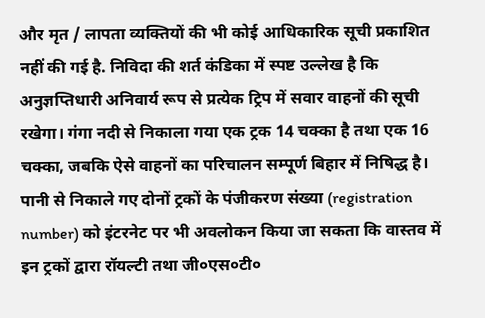और मृत / लापता व्यक्तियों की भी कोई आधिकारिक सूची प्रकाशित नहीं की गई है. निविदा की शर्त कंडिका में स्पष्ट उल्लेख है कि अनुज्ञप्तिधारी अनिवार्य रूप से प्रत्येक ट्रिप में सवार वाहनों की सूची रखेगा। गंगा नदी से निकाला गया एक ट्रक 14 चक्का है तथा एक 16 चक्का, जबकि ऐसे वाहनों का परिचालन सम्पूर्ण बिहार में निषिद्ध है। पानी से निकाले गए दोनों ट्रकों के पंजीकरण संख्या (registration number) को इंटरनेट पर भी अवलोकन किया जा सकता कि वास्तव में इन ट्रकों द्वारा रॉयल्टी तथा जी०एस०टी०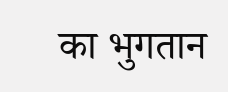का भुगतान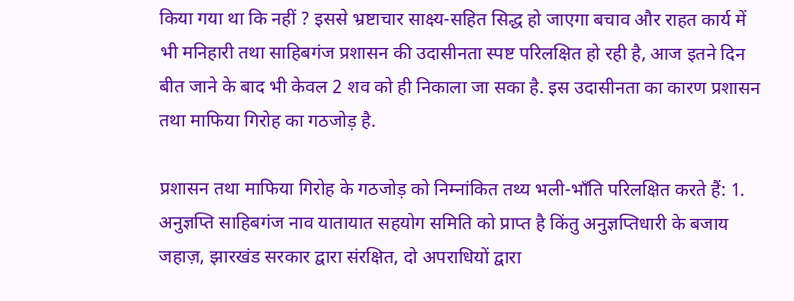किया गया था कि नहीं ? इससे भ्रष्टाचार साक्ष्य-सहित सिद्ध हो जाएगा बचाव और राहत कार्य में भी मनिहारी तथा साहिबगंज प्रशासन की उदासीनता स्पष्ट परिलक्षित हो रही है, आज इतने दिन बीत जाने के बाद भी केवल 2 शव को ही निकाला जा सका है. इस उदासीनता का कारण प्रशासन तथा माफिया गिरोह का गठजोड़ है.

प्रशासन तथा माफिया गिरोह के गठजोड़ को निम्नांकित तथ्य भली-भाँति परिलक्षित करते हैं: 1. अनुज्ञप्ति साहिबगंज नाव यातायात सहयोग समिति को प्राप्त है किंतु अनुज्ञप्तिधारी के बजाय जहाज़, झारखंड सरकार द्वारा संरक्षित, दो अपराधियों द्वारा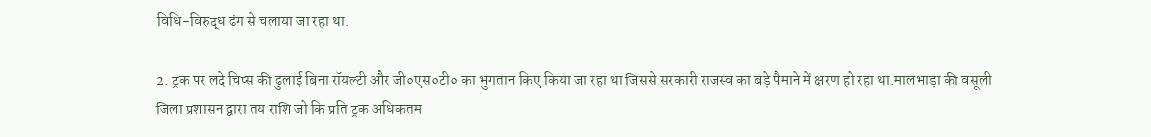विधि-विरुद्ध ढंग से चलाया जा रहा था.

2. ट्रक पर लदे चिप्स की ढुलाई बिना रॉयल्टी और जी०एस०टी० का भुगतान किए किया जा रहा था जिससे सरकारी राजस्व का बड़े पैमाने में क्षरण हो रहा था.मालभाड़ा की वसूली जिला प्रशासन द्वारा तय राशि जो कि प्रति ट्रक अधिकतम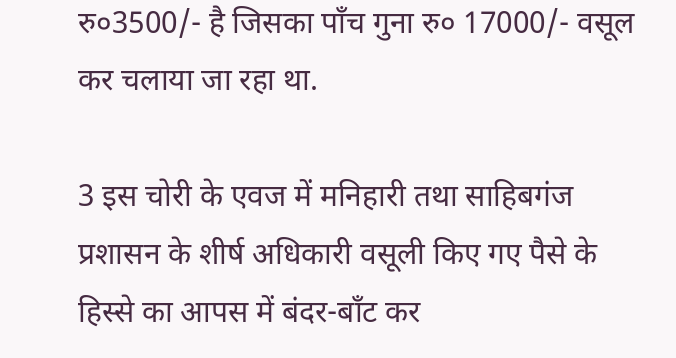रु०3500/- है जिसका पाँच गुना रु० 17000/- वसूल कर चलाया जा रहा था.

3 इस चोरी के एवज में मनिहारी तथा साहिबगंज प्रशासन के शीर्ष अधिकारी वसूली किए गए पैसे के हिस्से का आपस में बंदर-बाँट कर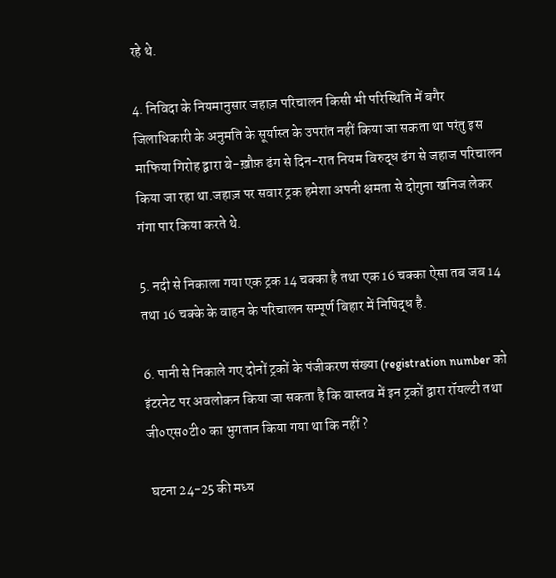रहे थे.

4. निविदा के नियमानुसार जहाज़ परिचालन किसी भी परिस्थिति में बगैर जिलाधिकारी के अनुमति के सूर्यास्त के उपरांत नहीं किया जा सकता था परंतु इस माफिया गिरोह द्वारा बे-ख़ौफ़ ढंग से दिन-रात नियम विरुद्ध ढंग से जहाज परिचालन किया जा रहा था.जहाज़ पर सवार ट्रक हमेशा अपनी क्षमता से दोगुना खनिज लेकर गंगा पार किया करते थे.

5. नदी से निकाला गया एक ट्रक 14 चक्का है तथा एक 16 चक्का ऐसा तब जब 14 तथा 16 चक्के के वाहन के परिचालन सम्पूर्ण बिहार में निषिद्ध है.

6. पानी से निकाले गए दोनों ट्रकों के पंजीकरण संख्या (registration number को इंटरनेट पर अवलोकन किया जा सकता है कि वास्तव में इन ट्रकों द्वारा रॉयल्टी तथा जी०एस०टी० का भुगतान किया गया था कि नहीं ?

 घटना 24-25 की मध्य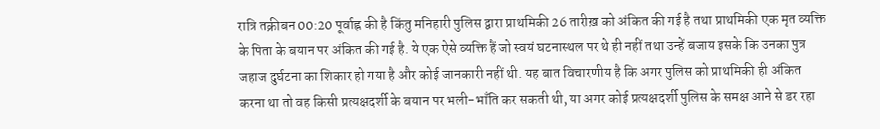रात्रि तक्रीबन 00:20 पूर्वाह्न की है किंतु मनिहारी पुलिस द्वारा प्राथमिकी 26 तारीख़ को अंकित की गई है तथा प्राथमिकी एक मृत व्यक्ति के पिता के बयान पर अंकित की गई है. ये एक ऐसे व्यक्ति हैं जो स्वयं घटनास्थल पर थे ही नहीं तथा उन्हें बजाय इसके कि उनका पुत्र जहाज दुर्घटना का शिकार हो गया है और कोई जानकारी नहीं थी. यह बात विचारणीय है कि अगर पुलिस को प्राथमिकी ही अंकित करना था तो वह किसी प्रत्यक्षदर्शी के बयान पर भली-भाँति कर सकती थी, या अगर कोई प्रत्यक्षदर्शी पुलिस के समक्ष आने से डर रहा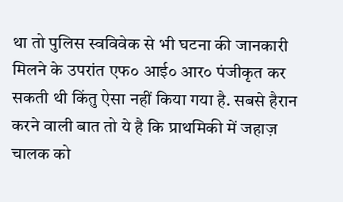था तो पुलिस स्वविवेक से भी घटना की जानकारी मिलने के उपरांत एफ० आई० आर० पंजीकृत कर सकती थी किंतु ऐसा नहीं किया गया है. सबसे हैरान करने वाली बात तो ये है कि प्राथमिकी में जहाज़ चालक को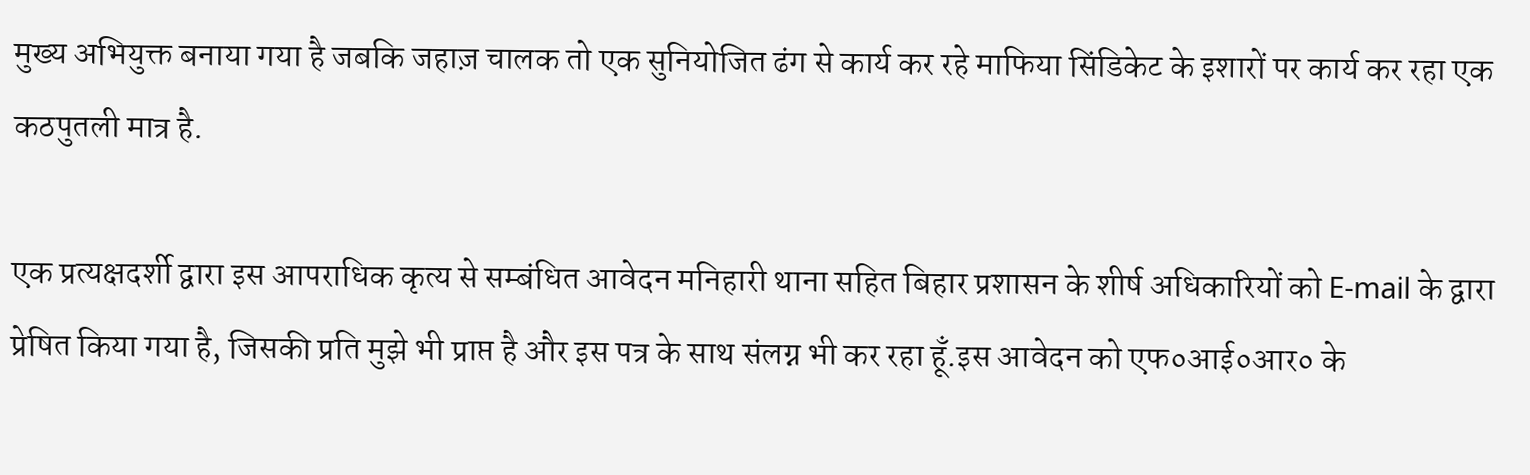मुख्य अभियुक्त बनाया गया है जबकि जहाज़ चालक तो एक सुनियोजित ढंग से कार्य कर रहे माफिया सिंडिकेट के इशारों पर कार्य कर रहा एक कठपुतली मात्र है.

एक प्रत्यक्षदर्शी द्वारा इस आपराधिक कृत्य से सम्बंधित आवेदन मनिहारी थाना सहित बिहार प्रशासन के शीर्ष अधिकारियों को E-mail के द्वारा प्रेषित किया गया है, जिसकी प्रति मुझे भी प्राप्त है और इस पत्र के साथ संलग्न भी कर रहा हूँ.इस आवेदन को एफ०आई०आर० के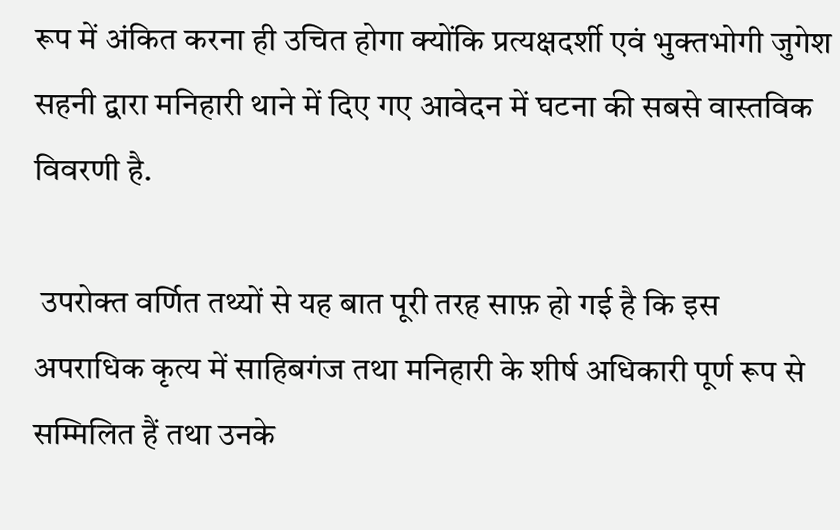रूप में अंकित करना ही उचित होगा क्योंकि प्रत्यक्षदर्शी एवं भुक्तभोगी जुगेश सहनी द्वारा मनिहारी थाने में दिए गए आवेदन में घटना की सबसे वास्तविक विवरणी है.

 उपरोक्त वर्णित तथ्यों से यह बात पूरी तरह साफ़ हो गई है कि इस अपराधिक कृत्य में साहिबगंज तथा मनिहारी के शीर्ष अधिकारी पूर्ण रूप से सम्मिलित हैं तथा उनके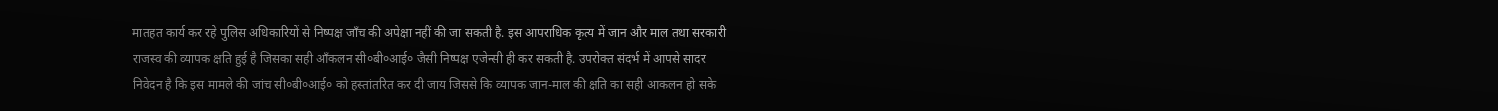मातहत कार्य कर रहे पुलिस अधिकारियों से निष्पक्ष जाँच की अपेक्षा नहीं की जा सकती है. इस आपराधिक कृत्य में जान और माल तथा सरकारी राजस्व की व्यापक क्षति हुई है जिसका सही आँकलन सी०बी०आई० जैसी निष्पक्ष एजेन्सी ही कर सकती है. उपरोक्त संदर्भ में आपसे सादर निवेदन है कि इस मामले की जांच सी०बी०आई० को हस्तांतरित कर दी जाय जिससे कि व्यापक जान-माल की क्षति का सही आकलन हो सके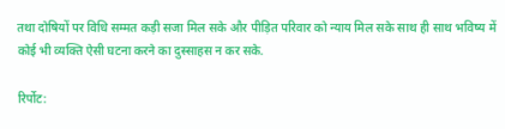तथा दोषियों पर विधि सम्मत कड़ी सजा मिल सके और पीड़ित परिवार को न्याय मिल सके साथ ही साथ भविष्य में कोई भी व्यक्ति ऐसी घटना करने का दुस्साहस न कर सके.

रिर्पोट: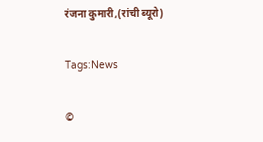रंजना कुमारी,(रांची ब्यूरो)

Tags:News

©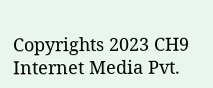Copyrights 2023 CH9 Internet Media Pvt.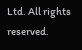Ltd. All rights reserved.